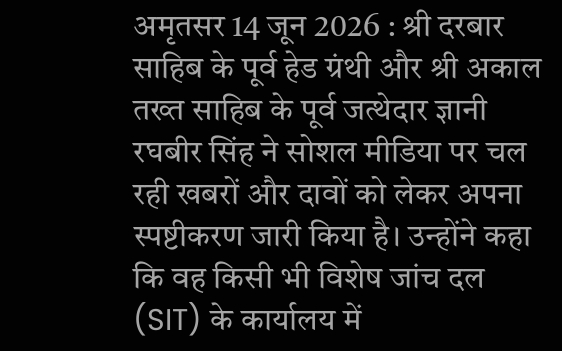अमृतसर 14 जून 2026 : श्री दरबार साहिब के पूर्व हेड ग्रंथी और श्री अकाल तख्त साहिब के पूर्व जत्थेदार ज्ञानी रघबीर सिंह ने सोशल मीडिया पर चल रही खबरों और दावों को लेकर अपना स्पष्टीकरण जारी किया है। उन्होंने कहा कि वह किसी भी विशेष जांच दल (SIT) के कार्यालय में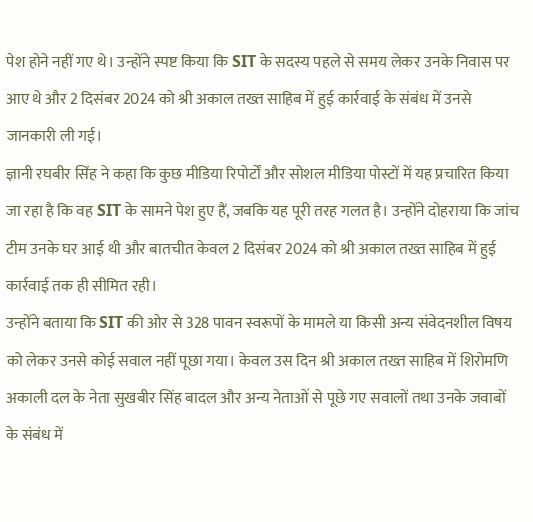पेश होने नहीं गए थे। उन्होंने स्पष्ट किया कि SIT के सदस्य पहले से समय लेकर उनके निवास पर आए थे और 2 दिसंबर 2024 को श्री अकाल तख्त साहिब में हुई कार्रवाई के संबंध में उनसे जानकारी ली गई।
ज्ञानी रघबीर सिंह ने कहा कि कुछ मीडिया रिपोर्टों और सोशल मीडिया पोस्टों में यह प्रचारित किया जा रहा है कि वह SIT के सामने पेश हुए हैं, जबकि यह पूरी तरह गलत है। उन्होंने दोहराया कि जांच टीम उनके घर आई थी और बातचीत केवल 2 दिसंबर 2024 को श्री अकाल तख्त साहिब में हुई कार्रवाई तक ही सीमित रही।
उन्होंने बताया कि SIT की ओर से 328 पावन स्वरूपों के मामले या किसी अन्य संवेदनशील विषय को लेकर उनसे कोई सवाल नहीं पूछा गया। केवल उस दिन श्री अकाल तख्त साहिब में शिरोमणि अकाली दल के नेता सुखबीर सिंह बादल और अन्य नेताओं से पूछे गए सवालों तथा उनके जवाबों के संबंध में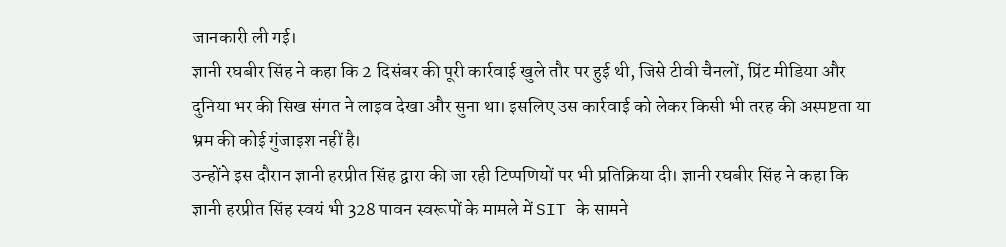जानकारी ली गई।
ज्ञानी रघबीर सिंह ने कहा कि 2 दिसंबर की पूरी कार्रवाई खुले तौर पर हुई थी, जिसे टीवी चैनलों, प्रिंट मीडिया और दुनिया भर की सिख संगत ने लाइव देखा और सुना था। इसलिए उस कार्रवाई को लेकर किसी भी तरह की अस्पष्टता या भ्रम की कोई गुंजाइश नहीं है।
उन्होंने इस दौरान ज्ञानी हरप्रीत सिंह द्वारा की जा रही टिप्पणियों पर भी प्रतिक्रिया दी। ज्ञानी रघबीर सिंह ने कहा कि ज्ञानी हरप्रीत सिंह स्वयं भी 328 पावन स्वरूपों के मामले में SIT के सामने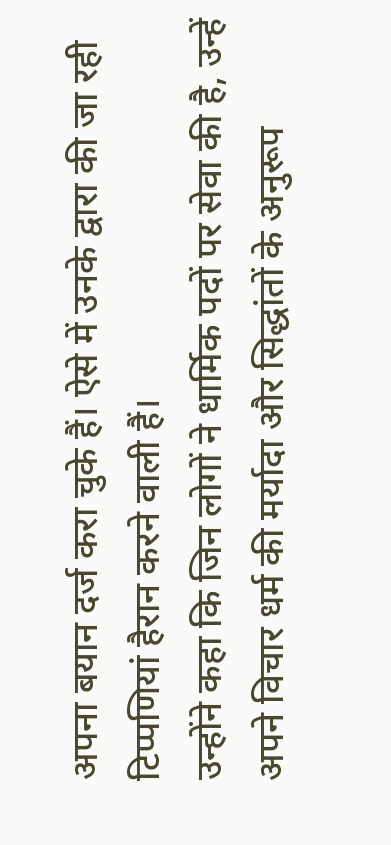अपना बयान दर्ज करा चुके हैं। ऐसे में उनके द्वारा की जा रही टिप्पणियां हैरान करने वाली हैं।
उन्होंने कहा कि जिन लोगों ने धार्मिक पदों पर सेवा की है, उन्हें अपने विचार धर्म की मर्यादा और सिद्धांतों के अनुरूप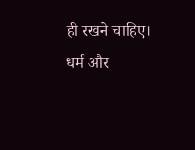ही रखने चाहिए। धर्म और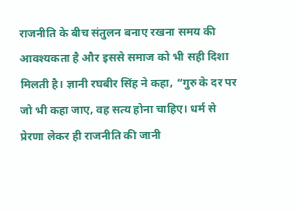राजनीति के बीच संतुलन बनाए रखना समय की आवश्यकता है और इससे समाज को भी सही दिशा मिलती है। ज्ञानी रघबीर सिंह ने कहा, “गुरु के दर पर जो भी कहा जाए, वह सत्य होना चाहिए। धर्म से प्रेरणा लेकर ही राजनीति की जानी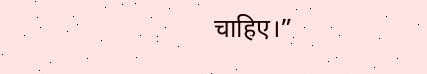चाहिए।”